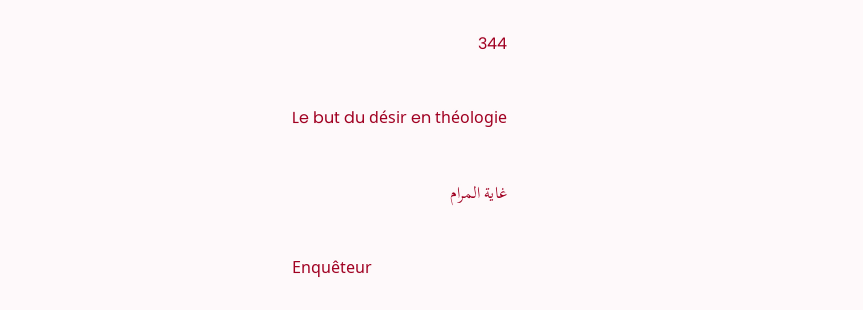344

Le but du désir en théologie

غاية المرام

Enquêteur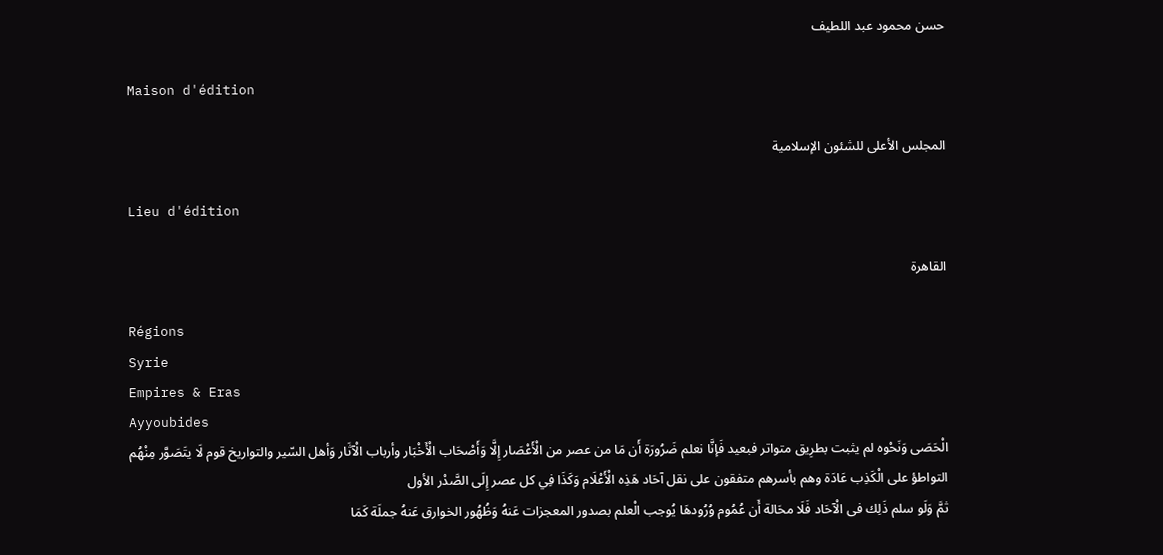حسن محمود عبد اللطيف

Maison d'édition

المجلس الأعلى للشئون الإسلامية

Lieu d'édition

القاهرة

Régions
Syrie
Empires & Eras
Ayyoubides
الْحَصَى وَنَحْوه لم يثبت بطرِيق متواتر فبعيد فَإنَّا نعلم ضَرُورَة أَن مَا من عصر من الْأَعْصَار إِلَّا وَأَصْحَاب الْأَخْبَار وأرباب الْآثَار وَأهل السّير والتواريخ قوم لَا يتَصَوَّر مِنْهُم التواطؤ على الْكَذِب عَادَة وهم بأسرهم متفقون على نقل آحَاد هَذِه الْأَعْلَام وَكَذَا فِي كل عصر إِلَى الصَّدْر الأول
ثمَّ وَلَو سلم ذَلِك فى الْآحَاد فَلَا محَالة أَن عُمُوم وُرُودهَا يُوجب الْعلم بصدور المعجزات عَنهُ وَظُهُور الخوارق عَنهُ جملَة كَمَا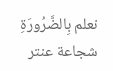نعلم بِالضَّرُورَةِ شجاعة عنتر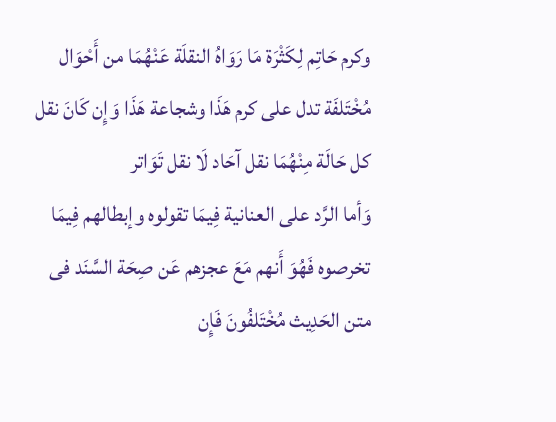وكرم حَاتِم لِكَثْرَة مَا رَوَاهُ النقلَة عَنْهُمَا من أَحْوَال مُخْتَلفَة تدل على كرم هَذَا وشجاعة هَذَا وَإِن كَانَ نقل كل حَالَة مِنْهُمَا نقل آحَاد لَا نقل تَوَاتر
وَأما الرَّد على العنانية فِيمَا تقولوه وإبطالهم فِيمَا تخرصوه فَهُوَ أَنهم مَعَ عجزهم عَن صِحَة السَّنَد فى متن الحَدِيث مُخْتَلفُونَ فَإِن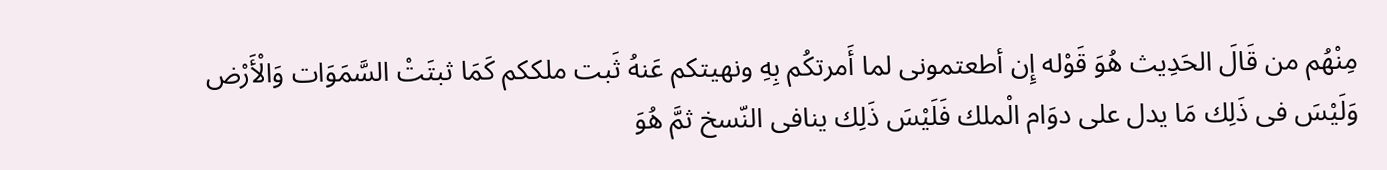مِنْهُم من قَالَ الحَدِيث هُوَ قَوْله إِن أطعتمونى لما أَمرتكُم بِهِ ونهيتكم عَنهُ ثَبت ملككم كَمَا ثبتَتْ السَّمَوَات وَالْأَرْض وَلَيْسَ فى ذَلِك مَا يدل على دوَام الْملك فَلَيْسَ ذَلِك ينافى النّسخ ثمَّ هُوَ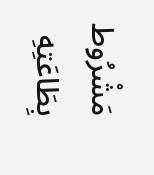مَشْرُوط بِطَاعَتِهِ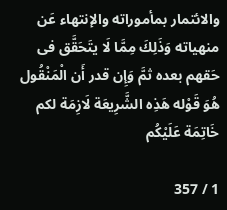والائتمار بمأموراته والإنتهاء عَن منهياته وَذَلِكَ مِمَّا لَا يتَحَقَّق فى حَقهم بعده ثمَّ وَإِن قدر أَن الْمَنْقُول هُوَ قَوْله هَذِه الشَّرِيعَة لَازِمَة لكم خَاتِمَة عَلَيْكُم

1 / 357